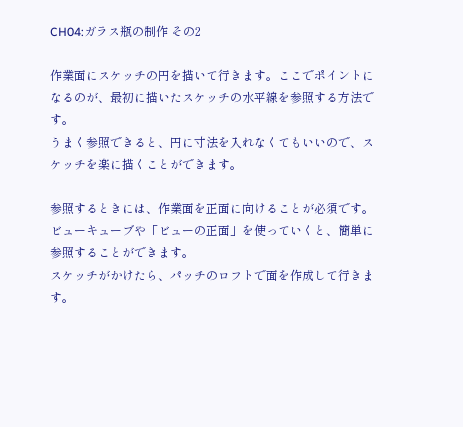CH04:ガラス瓶の制作 その2

作業面にスケッチの円を描いて行きます。ここでポイントになるのが、最初に描いたスケッチの水平線を参照する方法です。
うまく参照できると、円に寸法を入れなくてもいいので、スケッチを楽に描くことができます。

参照するときには、作業面を正面に向けることが必須です。ビューキューブや「ビューの正面」を使っていくと、簡単に参照することができます。
スケッチがかけたら、パッチのロフトで面を作成して行きます。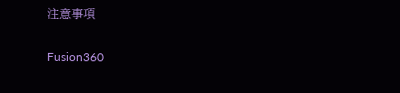注意事項

Fusion360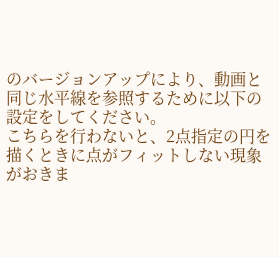のバージョンアップにより、動画と同じ水平線を参照するために以下の設定をしてください。
こちらを行わないと、2点指定の円を描くときに点がフィットしない現象がおきま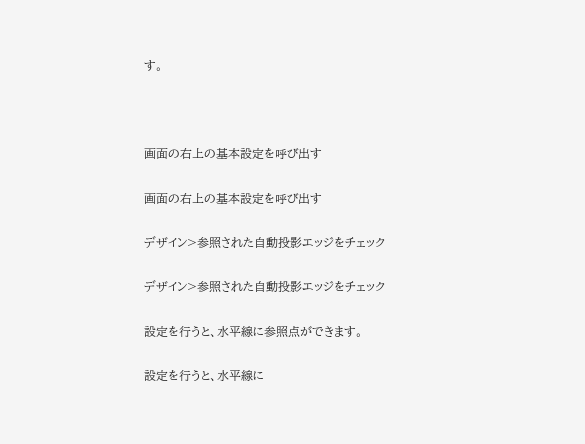す。



画面の右上の基本設定を呼び出す

画面の右上の基本設定を呼び出す

デザイン>参照された自動投影エッジをチェック

デザイン>参照された自動投影エッジをチェック

設定を行うと、水平線に参照点ができます。

設定を行うと、水平線に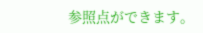参照点ができます。